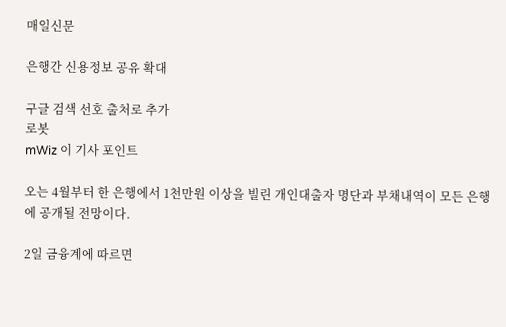매일신문

은행간 신용정보 공유 확대

구글 검색 선호 출처로 추가
로봇
mWiz 이 기사 포인트

오는 4월부터 한 은행에서 1천만원 이상을 빌린 개인대출자 명단과 부채내역이 모든 은행에 공개될 전망이다.

2일 금융계에 따르면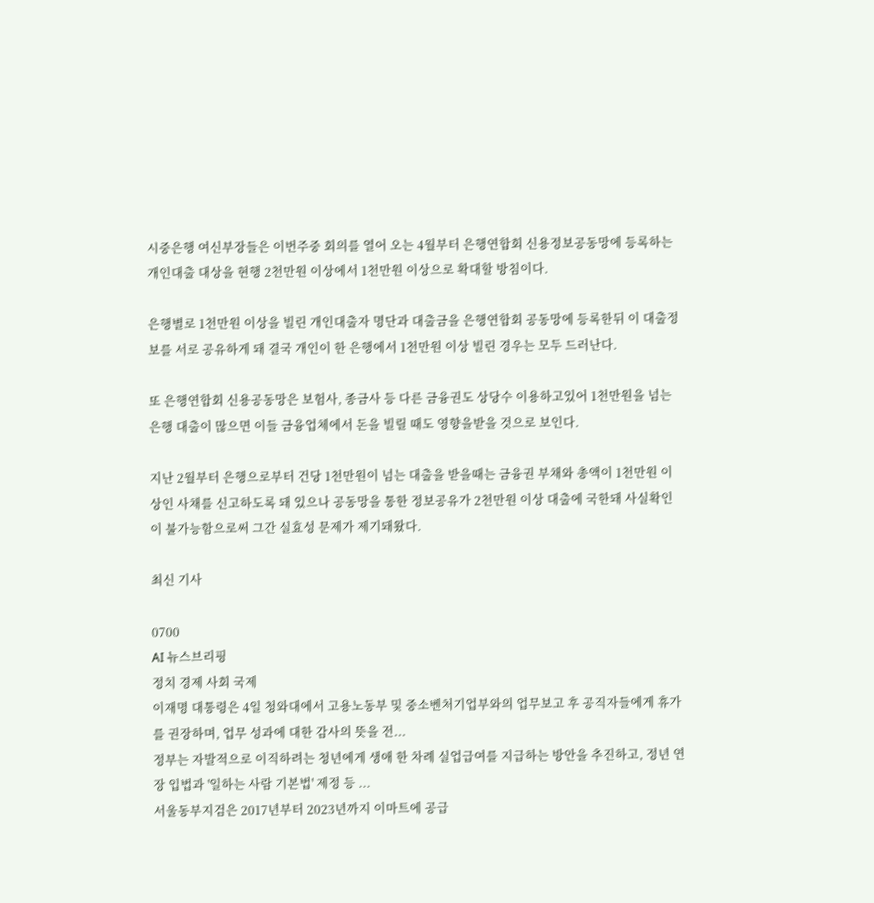시중은행 여신부장들은 이번주중 회의를 열어 오는 4월부터 은행연합회 신용정보공동망에 등록하는 개인대출 대상을 현행 2천만원 이상에서 1천만원 이상으로 확대할 방침이다.

은행별로 1천만원 이상을 빌린 개인대출자 명단과 대출금을 은행연합회 공동망에 등록한뒤 이 대출정보를 서로 공유하게 돼 결국 개인이 한 은행에서 1천만원 이상 빌린 경우는 모두 드러난다.

또 은행연합회 신용공동망은 보험사, 종금사 등 다른 금융권도 상당수 이용하고있어 1천만원을 넘는 은행 대출이 많으면 이들 금융업체에서 돈을 빌릴 때도 영향을받을 것으로 보인다.

지난 2월부터 은행으로부터 건당 1천만원이 넘는 대출을 받을때는 금융권 부채와 총액이 1천만원 이상인 사채를 신고하도록 돼 있으나 공동망을 통한 정보공유가 2천만원 이상 대출에 국한돼 사실확인이 불가능함으로써 그간 실효성 문제가 제기돼왔다.

최신 기사

0700
AI 뉴스브리핑
정치 경제 사회 국제
이재명 대통령은 4일 청와대에서 고용노동부 및 중소벤처기업부와의 업무보고 후 공직자들에게 휴가를 권장하며, 업무 성과에 대한 감사의 뜻을 전...
정부는 자발적으로 이직하려는 청년에게 생애 한 차례 실업급여를 지급하는 방안을 추진하고, 정년 연장 입법과 '일하는 사람 기본법' 제정 등 ...
서울동부지검은 2017년부터 2023년까지 이마트에 공급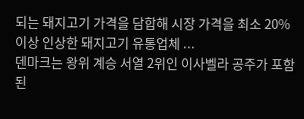되는 돼지고기 가격을 담합해 시장 가격을 최소 20% 이상 인상한 돼지고기 유통업체 ...
덴마크는 왕위 계승 서열 2위인 이사벨라 공주가 포함된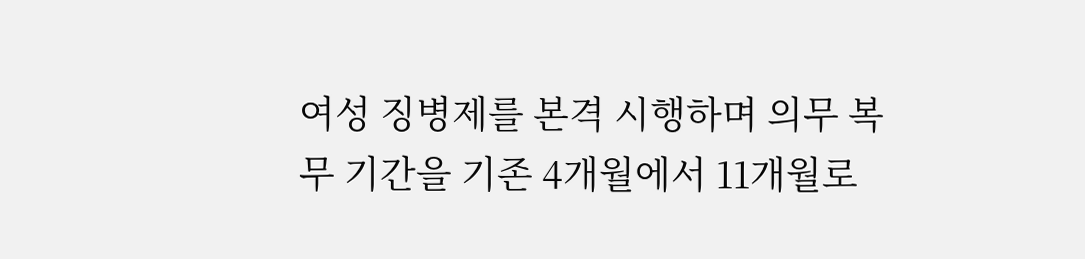여성 징병제를 본격 시행하며 의무 복무 기간을 기존 4개월에서 11개월로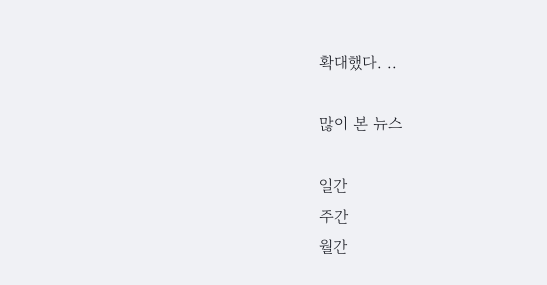확대했다. ..

많이 본 뉴스

일간
주간
월간